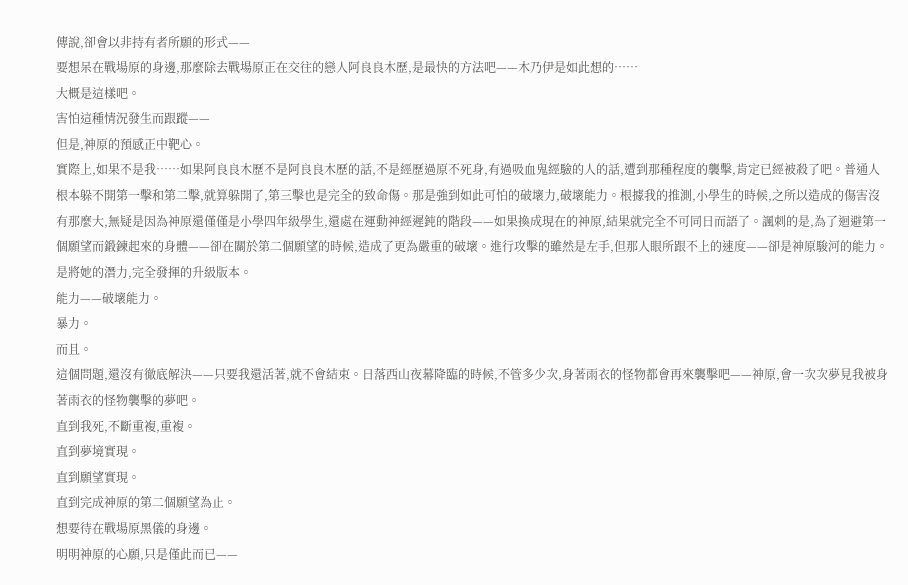傳說,卻會以非持有者所願的形式——
要想呆在戰場原的身邊,那麼除去戰場原正在交往的戀人阿良良木歷,是最快的方法吧——木乃伊是如此想的……
大概是這樣吧。
害怕這種情況發生而跟蹤——
但是,神原的預感正中靶心。
實際上,如果不是我……如果阿良良木歷不是阿良良木歷的話,不是經歷過原不死身,有過吸血鬼經驗的人的話,遭到那種程度的襲擊,肯定已經被殺了吧。普通人根本躲不開第一擊和第二擊,就算躲開了,第三擊也是完全的致命傷。那是強到如此可怕的破壞力,破壞能力。根據我的推測,小學生的時候,之所以造成的傷害沒有那麼大,無疑是因為神原還僅僅是小學四年級學生,還處在運動神經遲鈍的階段——如果換成現在的神原,結果就完全不可同日而語了。諷刺的是,為了迴避第一個願望而鍛鍊起來的身體——卻在關於第二個願望的時候,造成了更為嚴重的破壞。進行攻擊的雖然是左手,但那人眼所跟不上的速度——卻是神原駿河的能力。是將她的潛力,完全發揮的升級版本。
能力——破壞能力。
暴力。
而且。
這個問題,還沒有徹底解決——只要我還活著,就不會結束。日落西山夜幕降臨的時候,不管多少次,身著雨衣的怪物都會再來襲擊吧——神原,會一次次夢見我被身著雨衣的怪物襲擊的夢吧。
直到我死,不斷重複,重複。
直到夢境實現。
直到願望實現。
直到完成神原的第二個願望為止。
想要待在戰場原黑儀的身邊。
明明神原的心願,只是僅此而已——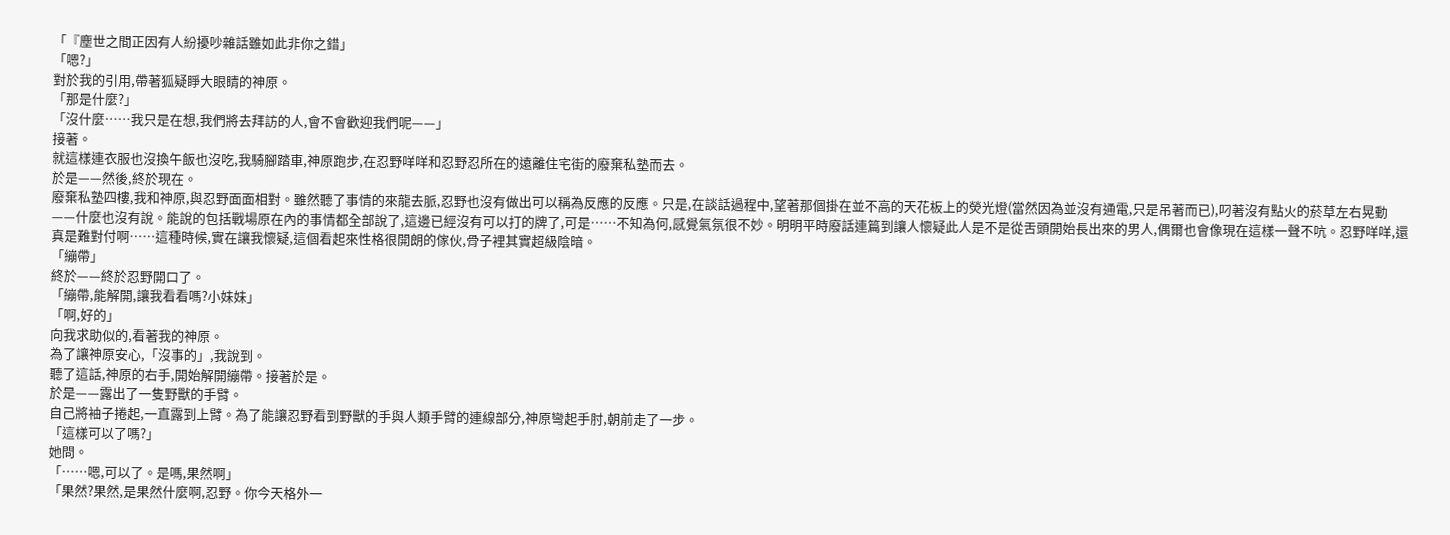「『塵世之間正因有人紛擾吵雜話雖如此非你之錯」
「嗯?」
對於我的引用,帶著狐疑睜大眼睛的神原。
「那是什麼?」
「沒什麼……我只是在想,我們將去拜訪的人,會不會歡迎我們呢——」
接著。
就這樣連衣服也沒換午飯也沒吃,我騎腳踏車,神原跑步,在忍野咩咩和忍野忍所在的遠離住宅街的廢棄私塾而去。
於是——然後,終於現在。
廢棄私塾四樓,我和神原,與忍野面面相對。雖然聽了事情的來龍去脈,忍野也沒有做出可以稱為反應的反應。只是,在談話過程中,望著那個掛在並不高的天花板上的熒光燈(當然因為並沒有通電,只是吊著而已),叼著沒有點火的菸草左右晃動——什麼也沒有說。能說的包括戰場原在內的事情都全部說了,這邊已經沒有可以打的牌了,可是……不知為何,感覺氣氛很不妙。明明平時廢話連篇到讓人懷疑此人是不是從舌頭開始長出來的男人,偶爾也會像現在這樣一聲不吭。忍野咩咩,還真是難對付啊……這種時候,實在讓我懷疑,這個看起來性格很開朗的傢伙,骨子裡其實超級陰暗。
「繃帶」
終於——終於忍野開口了。
「繃帶,能解開,讓我看看嗎?小妹妹」
「啊,好的」
向我求助似的,看著我的神原。
為了讓神原安心,「沒事的」,我說到。
聽了這話,神原的右手,開始解開繃帶。接著於是。
於是——露出了一隻野獸的手臂。
自己將袖子捲起,一直露到上臂。為了能讓忍野看到野獸的手與人類手臂的連線部分,神原彎起手肘,朝前走了一步。
「這樣可以了嗎?」
她問。
「……嗯,可以了。是嗎,果然啊」
「果然?果然,是果然什麼啊,忍野。你今天格外一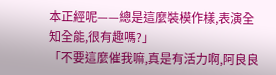本正經呢——總是這麼裝模作樣,表演全知全能,很有趣嗎?」
「不要這麼催我嘛,真是有活力啊,阿良良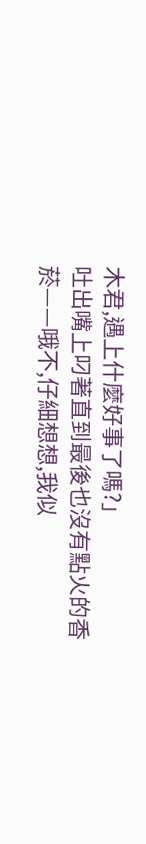木君,遇上什麼好事了嗎?」
吐出嘴上叼著直到最後也沒有點火的香菸——哦不,仔細想想,我似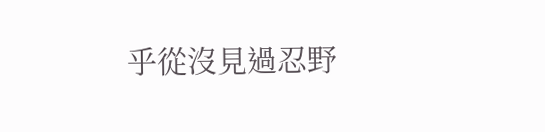乎從沒見過忍野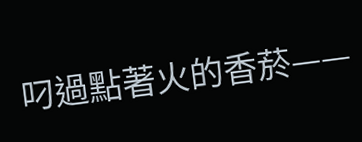叼過點著火的香菸——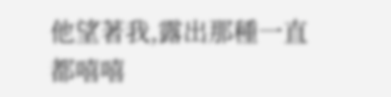他望著我,露出那種一直都嘻嘻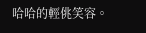哈哈的輕佻笑容。